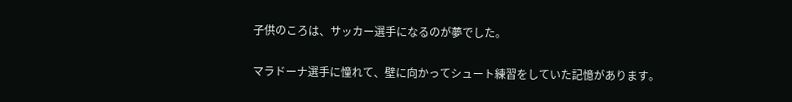子供のころは、サッカー選手になるのが夢でした。

マラドーナ選手に憧れて、壁に向かってシュート練習をしていた記憶があります。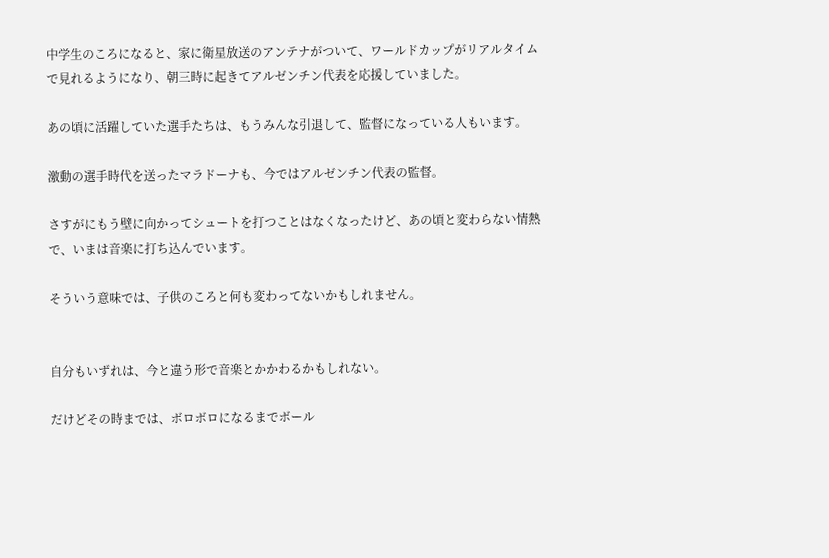中学生のころになると、家に衛星放送のアンテナがついて、ワールドカップがリアルタイムで見れるようになり、朝三時に起きてアルゼンチン代表を応援していました。

あの頃に活躍していた選手たちは、もうみんな引退して、監督になっている人もいます。

激動の選手時代を送ったマラドーナも、今ではアルゼンチン代表の監督。

さすがにもう壁に向かってシュートを打つことはなくなったけど、あの頃と変わらない情熱で、いまは音楽に打ち込んでいます。

そういう意味では、子供のころと何も変わってないかもしれません。


自分もいずれは、今と違う形で音楽とかかわるかもしれない。

だけどその時までは、ボロボロになるまでボール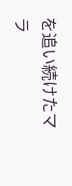を追い続けたマラ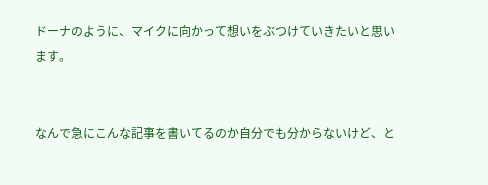ドーナのように、マイクに向かって想いをぶつけていきたいと思います。


なんで急にこんな記事を書いてるのか自分でも分からないけど、と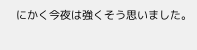にかく今夜は強くそう思いました。